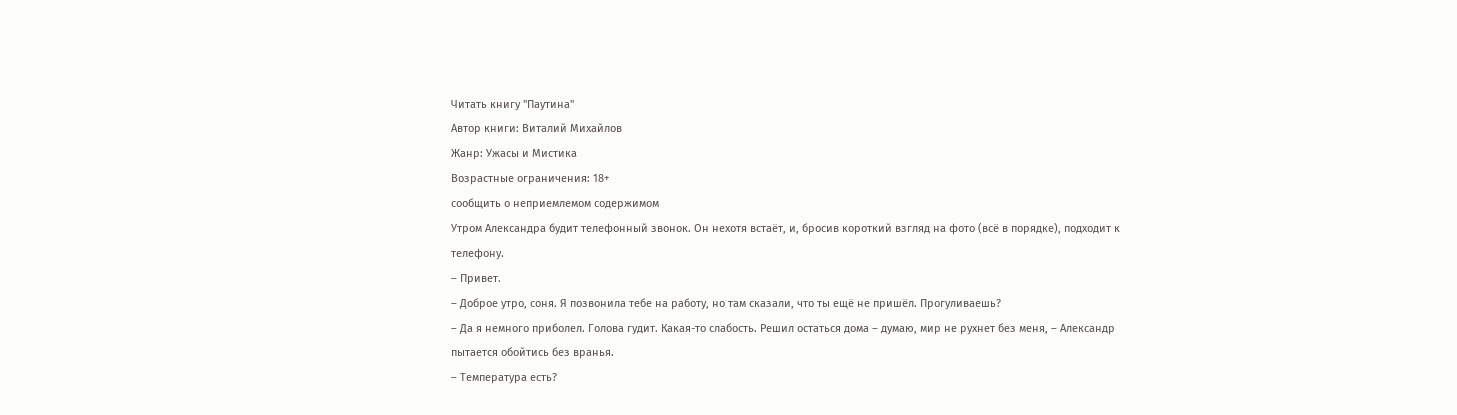Читать книгу "Паутина"
Автор книги: Виталий Михайлов
Жанр: Ужасы и Мистика
Возрастные ограничения: 18+
сообщить о неприемлемом содержимом
Утром Александра будит телефонный звонок. Он нехотя встаёт, и, бросив короткий взгляд на фото (всё в порядке), подходит к телефону.
– Привет.
– Доброе утро, соня. Я позвонила тебе на работу, но там сказали, что ты ещё не пришёл. Прогуливаешь?
– Да я немного приболел. Голова гудит. Какая-то слабость. Решил остаться дома – думаю, мир не рухнет без меня, – Александр пытается обойтись без вранья.
– Температура есть?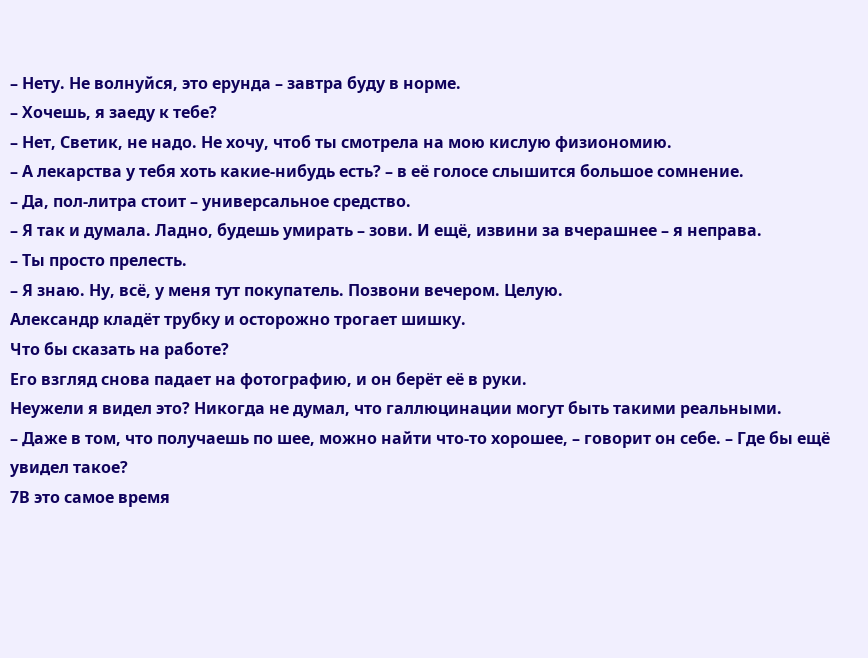– Нету. Не волнуйся, это ерунда – завтра буду в норме.
– Хочешь, я заеду к тебе?
– Нет, Светик, не надо. Не хочу, чтоб ты смотрела на мою кислую физиономию.
– А лекарства у тебя хоть какие-нибудь есть? – в её голосе слышится большое сомнение.
– Да, пол-литра стоит – универсальное средство.
– Я так и думала. Ладно, будешь умирать – зови. И ещё, извини за вчерашнее – я неправа.
– Ты просто прелесть.
– Я знаю. Ну, всё, у меня тут покупатель. Позвони вечером. Целую.
Александр кладёт трубку и осторожно трогает шишку.
Что бы сказать на работе?
Его взгляд снова падает на фотографию, и он берёт её в руки.
Неужели я видел это? Никогда не думал, что галлюцинации могут быть такими реальными.
– Даже в том, что получаешь по шее, можно найти что-то хорошее, – говорит он себе. – Где бы ещё увидел такое?
7В это самое время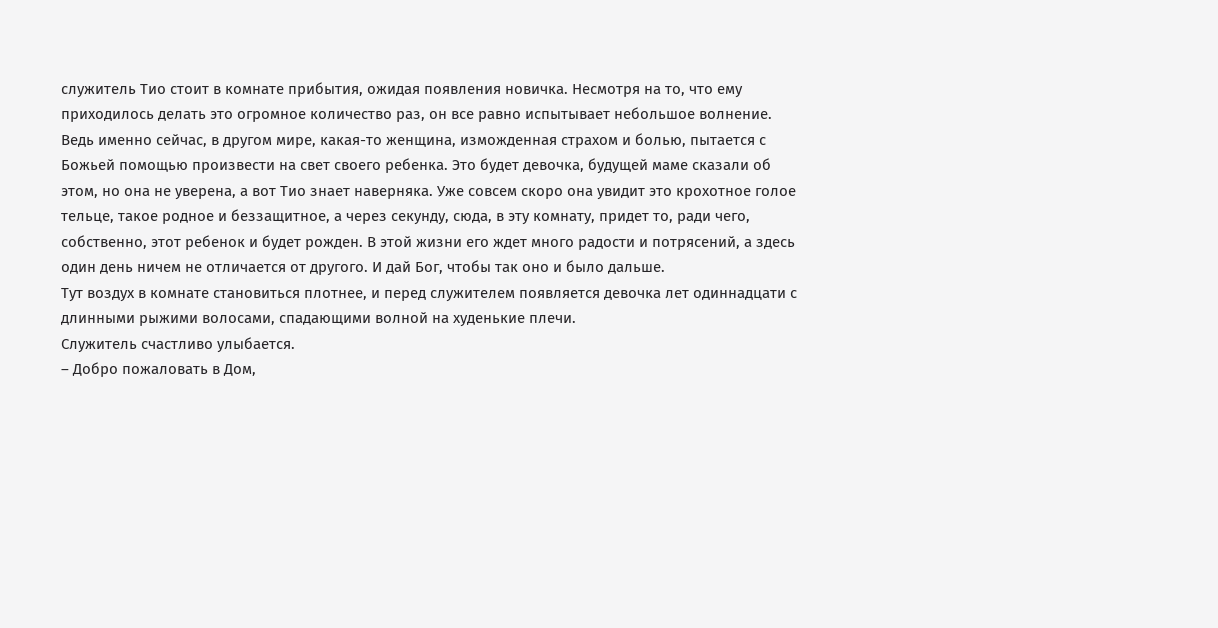служитель Тио стоит в комнате прибытия, ожидая появления новичка. Несмотря на то, что ему приходилось делать это огромное количество раз, он все равно испытывает небольшое волнение. Ведь именно сейчас, в другом мире, какая-то женщина, изможденная страхом и болью, пытается с Божьей помощью произвести на свет своего ребенка. Это будет девочка, будущей маме сказали об этом, но она не уверена, а вот Тио знает наверняка. Уже совсем скоро она увидит это крохотное голое тельце, такое родное и беззащитное, а через секунду, сюда, в эту комнату, придет то, ради чего, собственно, этот ребенок и будет рожден. В этой жизни его ждет много радости и потрясений, а здесь один день ничем не отличается от другого. И дай Бог, чтобы так оно и было дальше.
Тут воздух в комнате становиться плотнее, и перед служителем появляется девочка лет одиннадцати с длинными рыжими волосами, спадающими волной на худенькие плечи.
Служитель счастливо улыбается.
– Добро пожаловать в Дом,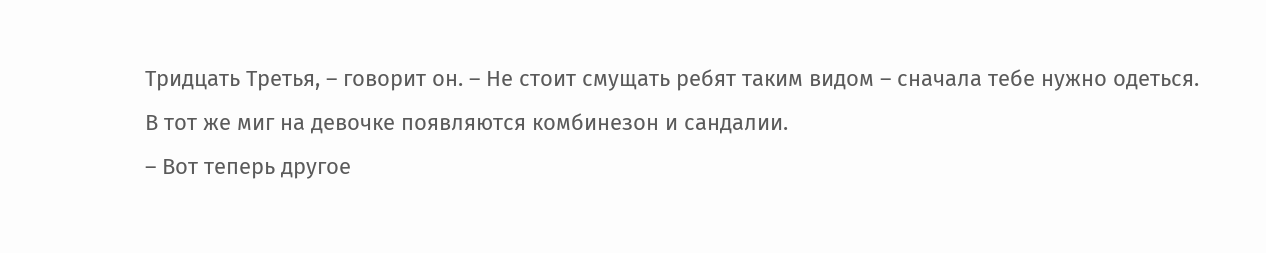Тридцать Третья, – говорит он. – Не стоит смущать ребят таким видом – сначала тебе нужно одеться.
В тот же миг на девочке появляются комбинезон и сандалии.
– Вот теперь другое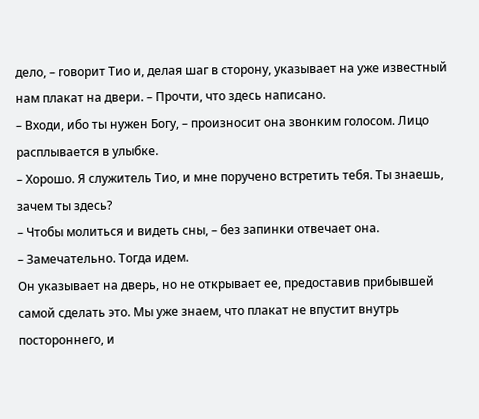дело, – говорит Тио и, делая шаг в сторону, указывает на уже известный нам плакат на двери. – Прочти, что здесь написано.
– Входи, ибо ты нужен Богу, – произносит она звонким голосом. Лицо расплывается в улыбке.
– Хорошо. Я служитель Тио, и мне поручено встретить тебя. Ты знаешь, зачем ты здесь?
– Чтобы молиться и видеть сны, – без запинки отвечает она.
– Замечательно. Тогда идем.
Он указывает на дверь, но не открывает ее, предоставив прибывшей самой сделать это. Мы уже знаем, что плакат не впустит внутрь постороннего, и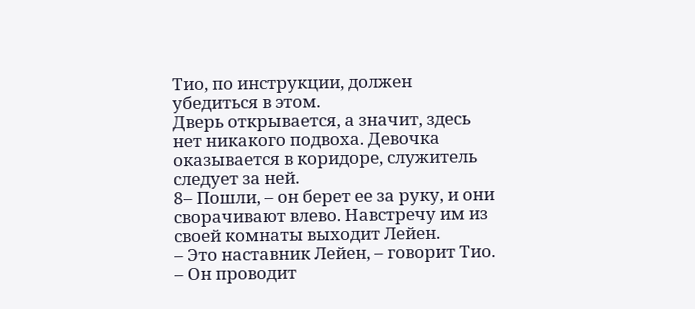Тио, по инструкции, должен убедиться в этом.
Дверь открывается, а значит, здесь нет никакого подвоха. Девочка оказывается в коридоре, служитель следует за ней.
8– Пошли, – он берет ее за руку, и они сворачивают влево. Навстречу им из своей комнаты выходит Лейен.
– Это наставник Лейен, – говорит Тио. – Он проводит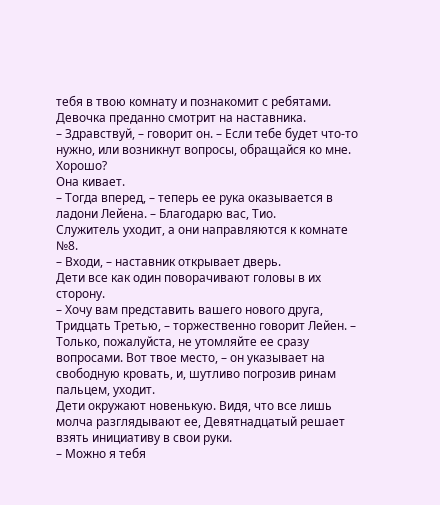тебя в твою комнату и познакомит с ребятами.
Девочка преданно смотрит на наставника.
– Здравствуй, – говорит он. – Если тебе будет что-то нужно, или возникнут вопросы, обращайся ко мне. Хорошо?
Она кивает.
– Тогда вперед, – теперь ее рука оказывается в ладони Лейена. – Благодарю вас, Тио.
Служитель уходит, а они направляются к комнате №8.
– Входи, – наставник открывает дверь.
Дети все как один поворачивают головы в их сторону.
– Хочу вам представить вашего нового друга, Тридцать Третью, – торжественно говорит Лейен. – Только, пожалуйста, не утомляйте ее сразу вопросами. Вот твое место, – он указывает на свободную кровать, и, шутливо погрозив ринам пальцем, уходит.
Дети окружают новенькую. Видя, что все лишь молча разглядывают ее, Девятнадцатый решает взять инициативу в свои руки.
– Можно я тебя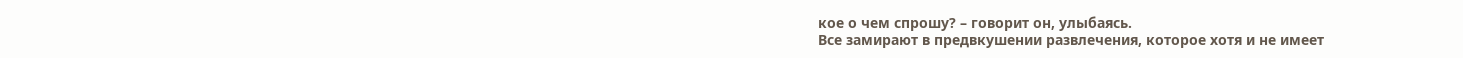кое о чем спрошу? – говорит он, улыбаясь.
Все замирают в предвкушении развлечения, которое хотя и не имеет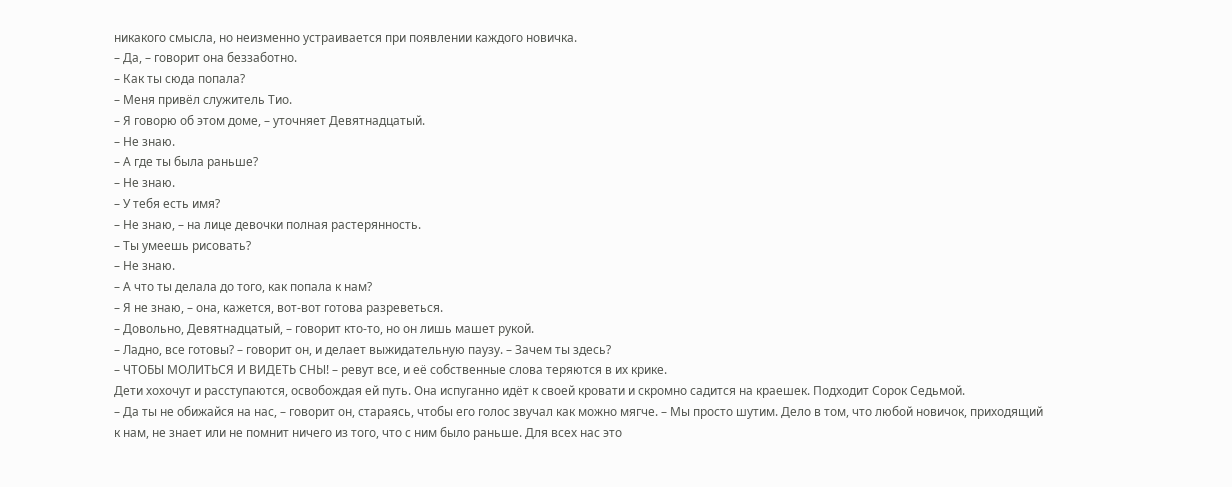никакого смысла, но неизменно устраивается при появлении каждого новичка.
– Да, – говорит она беззаботно.
– Как ты сюда попала?
– Меня привёл служитель Тио.
– Я говорю об этом доме, – уточняет Девятнадцатый.
– Не знаю.
– А где ты была раньше?
– Не знаю.
– У тебя есть имя?
– Не знаю, – на лице девочки полная растерянность.
– Ты умеешь рисовать?
– Не знаю.
– А что ты делала до того, как попала к нам?
– Я не знаю, – она, кажется, вот-вот готова разреветься.
– Довольно, Девятнадцатый, – говорит кто-то, но он лишь машет рукой.
– Ладно, все готовы? – говорит он, и делает выжидательную паузу. – Зачем ты здесь?
– ЧТОБЫ МОЛИТЬСЯ И ВИДЕТЬ СНЫ! – ревут все, и её собственные слова теряются в их крике.
Дети хохочут и расступаются, освобождая ей путь. Она испуганно идёт к своей кровати и скромно садится на краешек. Подходит Сорок Седьмой.
– Да ты не обижайся на нас, – говорит он, стараясь, чтобы его голос звучал как можно мягче. – Мы просто шутим. Дело в том, что любой новичок, приходящий к нам, не знает или не помнит ничего из того, что с ним было раньше. Для всех нас это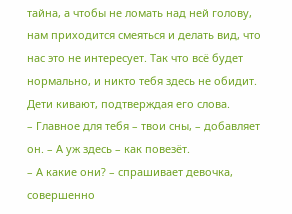тайна, а чтобы не ломать над ней голову, нам приходится смеяться и делать вид, что нас это не интересует. Так что всё будет нормально, и никто тебя здесь не обидит.
Дети кивают, подтверждая его слова.
– Главное для тебя – твои сны, – добавляет он. – А уж здесь – как повезёт.
– А какие они? – спрашивает девочка, совершенно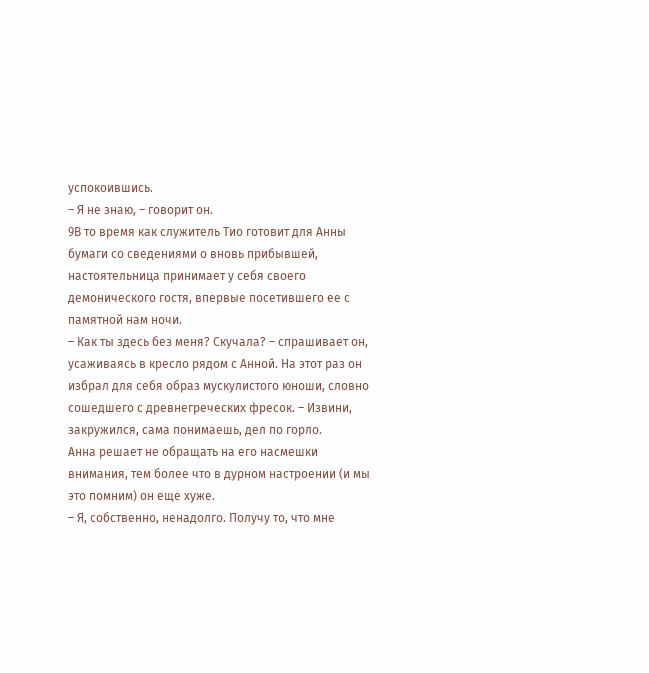успокоившись.
– Я не знаю, – говорит он.
9В то время как служитель Тио готовит для Анны бумаги со сведениями о вновь прибывшей, настоятельница принимает у себя своего демонического гостя, впервые посетившего ее с памятной нам ночи.
– Как ты здесь без меня? Скучала? – спрашивает он, усаживаясь в кресло рядом с Анной. На этот раз он избрал для себя образ мускулистого юноши, словно сошедшего с древнегреческих фресок. – Извини, закружился, сама понимаешь, дел по горло.
Анна решает не обращать на его насмешки внимания, тем более что в дурном настроении (и мы это помним) он еще хуже.
– Я, собственно, ненадолго. Получу то, что мне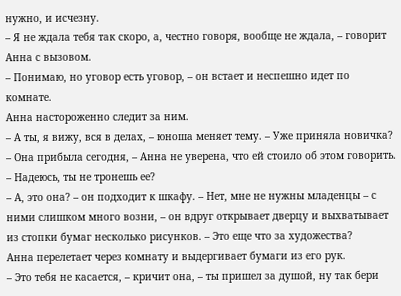нужно, и исчезну.
– Я не ждала тебя так скоро, а, честно говоря, вообще не ждала, – говорит Анна с вызовом.
– Понимаю, но уговор есть уговор, – он встает и неспешно идет по комнате.
Анна настороженно следит за ним.
– А ты, я вижу, вся в делах, – юноша меняет тему. – Уже приняла новичка?
– Она прибыла сегодня, – Анна не уверена, что ей стоило об этом говорить. – Надеюсь, ты не тронешь ее?
– А, это она? – он подходит к шкафу. – Нет, мне не нужны младенцы – с ними слишком много возни, – он вдруг открывает дверцу и выхватывает из стопки бумаг несколько рисунков. – Это еще что за художества?
Анна перелетает через комнату и выдергивает бумаги из его рук.
– Это тебя не касается, – кричит она, – ты пришел за душой, ну так бери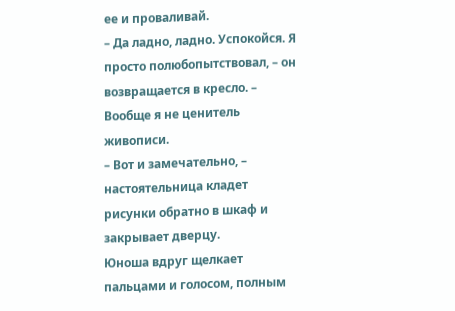ее и проваливай.
– Да ладно, ладно. Успокойся. Я просто полюбопытствовал, – он возвращается в кресло. – Вообще я не ценитель живописи.
– Вот и замечательно, – настоятельница кладет рисунки обратно в шкаф и закрывает дверцу.
Юноша вдруг щелкает пальцами и голосом, полным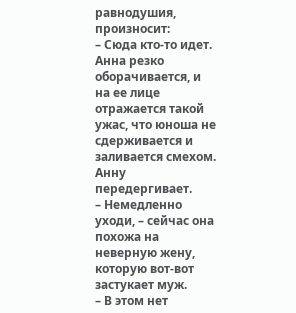равнодушия, произносит:
– Сюда кто-то идет.
Анна резко оборачивается, и на ее лице отражается такой ужас, что юноша не сдерживается и заливается смехом.
Анну передергивает.
– Немедленно уходи, – сейчас она похожа на неверную жену, которую вот-вот застукает муж.
– В этом нет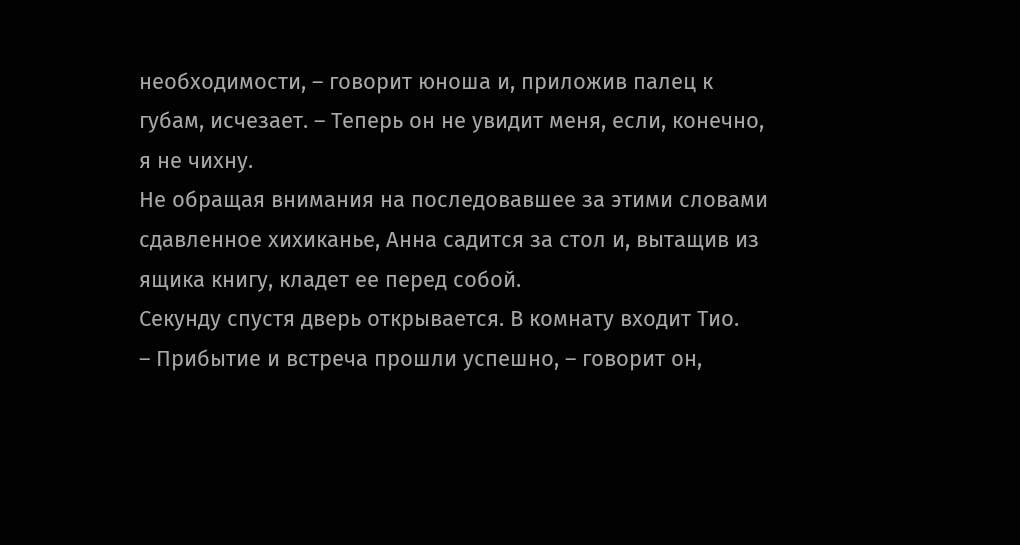необходимости, – говорит юноша и, приложив палец к губам, исчезает. – Теперь он не увидит меня, если, конечно, я не чихну.
Не обращая внимания на последовавшее за этими словами сдавленное хихиканье, Анна садится за стол и, вытащив из ящика книгу, кладет ее перед собой.
Секунду спустя дверь открывается. В комнату входит Тио.
– Прибытие и встреча прошли успешно, – говорит он,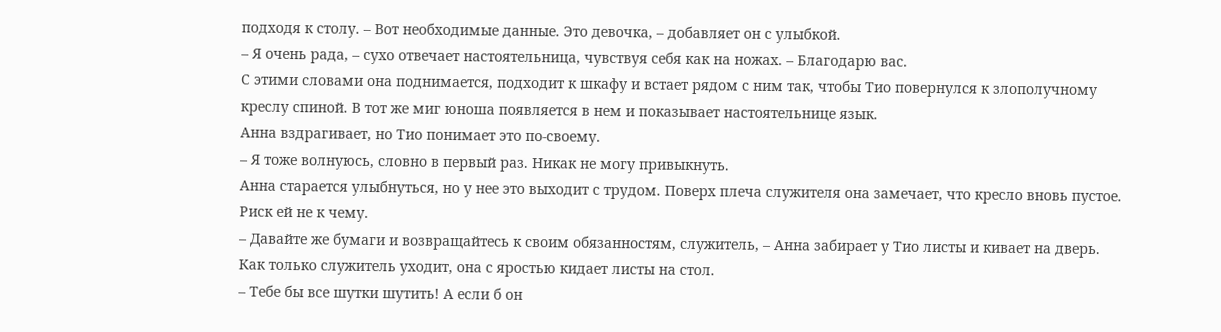подходя к столу. – Вот необходимые данные. Это девочка, – добавляет он с улыбкой.
– Я очень рада, – сухо отвечает настоятельница, чувствуя себя как на ножах. – Благодарю вас.
С этими словами она поднимается, подходит к шкафу и встает рядом с ним так, чтобы Тио повернулся к злополучному креслу спиной. В тот же миг юноша появляется в нем и показывает настоятельнице язык.
Анна вздрагивает, но Тио понимает это по-своему.
– Я тоже волнуюсь, словно в первый раз. Никак не могу привыкнуть.
Анна старается улыбнуться, но у нее это выходит с трудом. Поверх плеча служителя она замечает, что кресло вновь пустое. Риск ей не к чему.
– Давайте же бумаги и возвращайтесь к своим обязанностям, служитель, – Анна забирает у Тио листы и кивает на дверь.
Как только служитель уходит, она с яростью кидает листы на стол.
– Тебе бы все шутки шутить! А если б он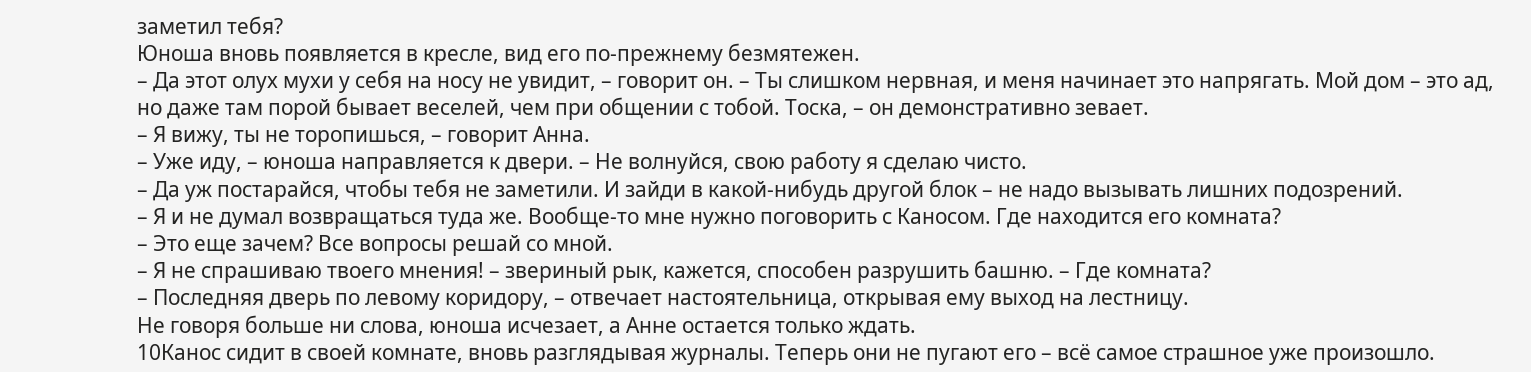заметил тебя?
Юноша вновь появляется в кресле, вид его по-прежнему безмятежен.
– Да этот олух мухи у себя на носу не увидит, – говорит он. – Ты слишком нервная, и меня начинает это напрягать. Мой дом – это ад, но даже там порой бывает веселей, чем при общении с тобой. Тоска, – он демонстративно зевает.
– Я вижу, ты не торопишься, – говорит Анна.
– Уже иду, – юноша направляется к двери. – Не волнуйся, свою работу я сделаю чисто.
– Да уж постарайся, чтобы тебя не заметили. И зайди в какой-нибудь другой блок – не надо вызывать лишних подозрений.
– Я и не думал возвращаться туда же. Вообще-то мне нужно поговорить с Каносом. Где находится его комната?
– Это еще зачем? Все вопросы решай со мной.
– Я не спрашиваю твоего мнения! – звериный рык, кажется, способен разрушить башню. – Где комната?
– Последняя дверь по левому коридору, – отвечает настоятельница, открывая ему выход на лестницу.
Не говоря больше ни слова, юноша исчезает, а Анне остается только ждать.
10Канос сидит в своей комнате, вновь разглядывая журналы. Теперь они не пугают его – всё самое страшное уже произошло.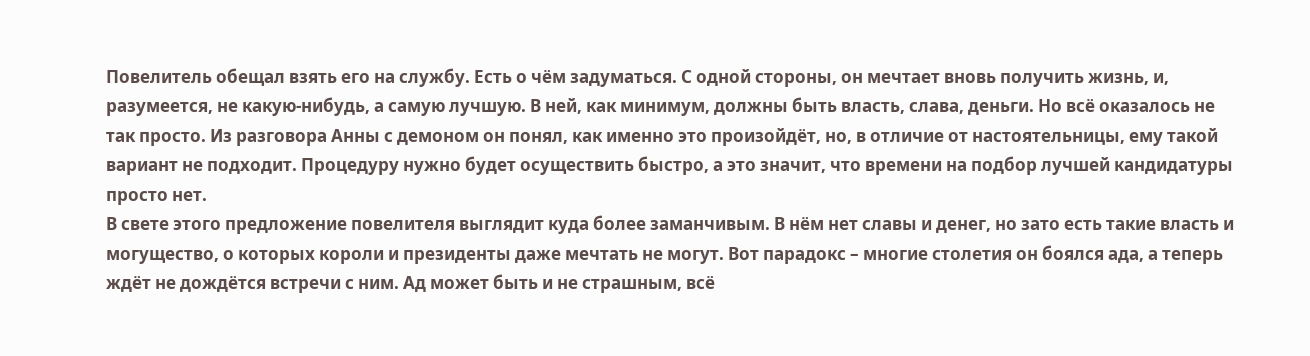Повелитель обещал взять его на службу. Есть о чём задуматься. С одной стороны, он мечтает вновь получить жизнь, и, разумеется, не какую-нибудь, а самую лучшую. В ней, как минимум, должны быть власть, слава, деньги. Но всё оказалось не так просто. Из разговора Анны с демоном он понял, как именно это произойдёт, но, в отличие от настоятельницы, ему такой вариант не подходит. Процедуру нужно будет осуществить быстро, а это значит, что времени на подбор лучшей кандидатуры просто нет.
В свете этого предложение повелителя выглядит куда более заманчивым. В нём нет славы и денег, но зато есть такие власть и могущество, о которых короли и президенты даже мечтать не могут. Вот парадокс – многие столетия он боялся ада, а теперь ждёт не дождётся встречи с ним. Ад может быть и не страшным, всё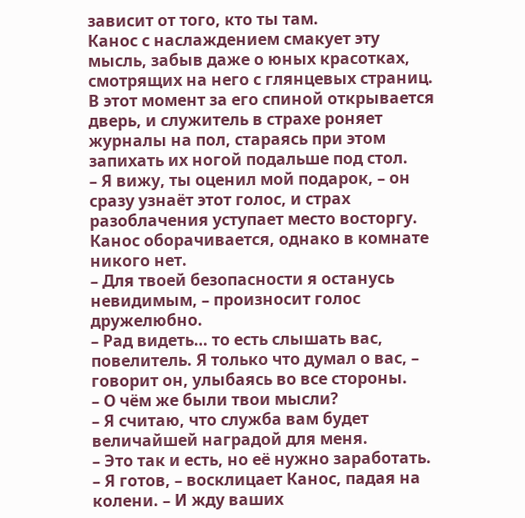зависит от того, кто ты там.
Канос с наслаждением смакует эту мысль, забыв даже о юных красотках, смотрящих на него с глянцевых страниц.
В этот момент за его спиной открывается дверь, и служитель в страхе роняет журналы на пол, стараясь при этом запихать их ногой подальше под стол.
– Я вижу, ты оценил мой подарок, – он сразу узнаёт этот голос, и страх разоблачения уступает место восторгу.
Канос оборачивается, однако в комнате никого нет.
– Для твоей безопасности я останусь невидимым, – произносит голос дружелюбно.
– Рад видеть… то есть слышать вас, повелитель. Я только что думал о вас, – говорит он, улыбаясь во все стороны.
– О чём же были твои мысли?
– Я считаю, что служба вам будет величайшей наградой для меня.
– Это так и есть, но её нужно заработать.
– Я готов, – восклицает Канос, падая на колени. – И жду ваших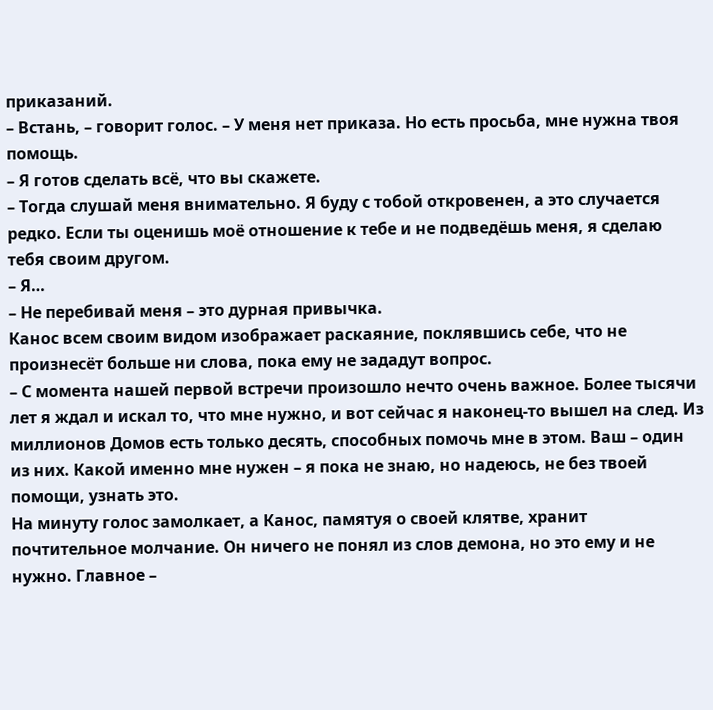приказаний.
– Встань, – говорит голос. – У меня нет приказа. Но есть просьба, мне нужна твоя помощь.
– Я готов сделать всё, что вы скажете.
– Тогда слушай меня внимательно. Я буду с тобой откровенен, а это случается редко. Если ты оценишь моё отношение к тебе и не подведёшь меня, я сделаю тебя своим другом.
– Я…
– Не перебивай меня – это дурная привычка.
Канос всем своим видом изображает раскаяние, поклявшись себе, что не произнесёт больше ни слова, пока ему не зададут вопрос.
– С момента нашей первой встречи произошло нечто очень важное. Более тысячи лет я ждал и искал то, что мне нужно, и вот сейчас я наконец-то вышел на след. Из миллионов Домов есть только десять, способных помочь мне в этом. Ваш – один из них. Какой именно мне нужен – я пока не знаю, но надеюсь, не без твоей помощи, узнать это.
На минуту голос замолкает, а Канос, памятуя о своей клятве, хранит почтительное молчание. Он ничего не понял из слов демона, но это ему и не нужно. Главное –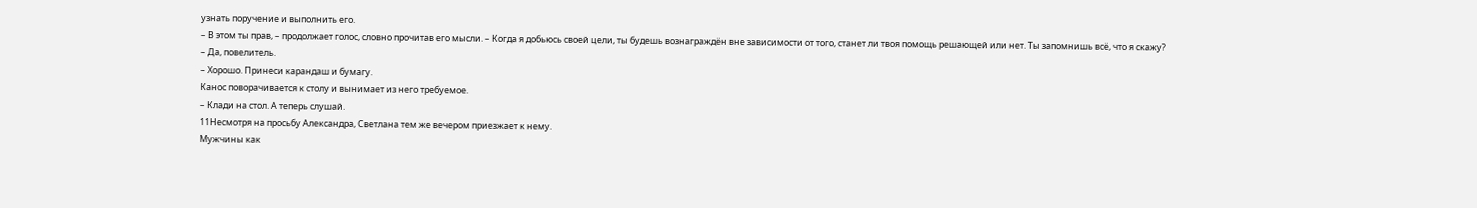узнать поручение и выполнить его.
– В этом ты прав, – продолжает голос, словно прочитав его мысли. – Когда я добьюсь своей цели, ты будешь вознаграждён вне зависимости от того, станет ли твоя помощь решающей или нет. Ты запомнишь всё, что я скажу?
– Да, повелитель.
– Хорошо. Принеси карандаш и бумагу.
Канос поворачивается к столу и вынимает из него требуемое.
– Клади на стол. А теперь слушай.
11Несмотря на просьбу Александра, Светлана тем же вечером приезжает к нему.
Мужчины как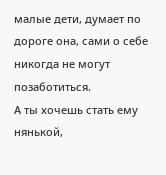малые дети, думает по дороге она, сами о себе никогда не могут позаботиться.
А ты хочешь стать ему нянькой,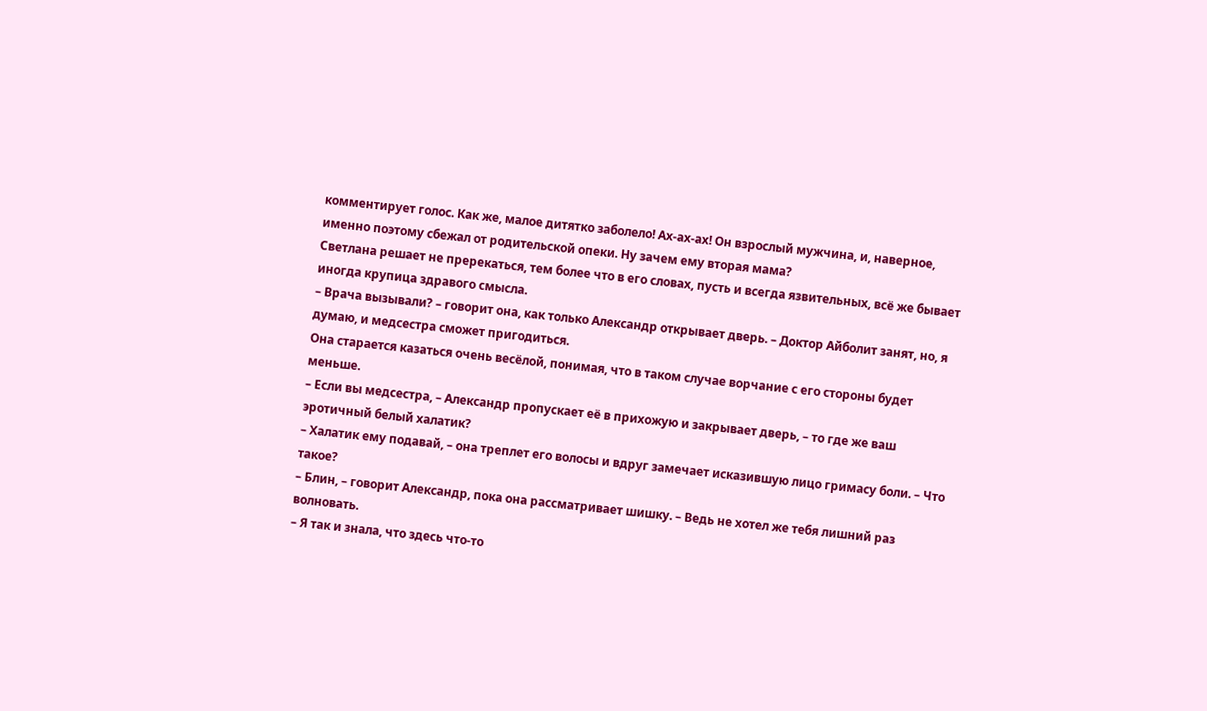комментирует голос. Как же, малое дитятко заболело! Ах-ах-ах! Он взрослый мужчина, и, наверное, именно поэтому сбежал от родительской опеки. Ну зачем ему вторая мама?
Светлана решает не пререкаться, тем более что в его словах, пусть и всегда язвительных, всё же бывает иногда крупица здравого смысла.
– Врача вызывали? – говорит она, как только Александр открывает дверь. – Доктор Айболит занят, но, я думаю, и медсестра сможет пригодиться.
Она старается казаться очень весёлой, понимая, что в таком случае ворчание с его стороны будет меньше.
– Если вы медсестра, – Александр пропускает её в прихожую и закрывает дверь, – то где же ваш эротичный белый халатик?
– Халатик ему подавай, – она треплет его волосы и вдруг замечает исказившую лицо гримасу боли. – Что такое?
– Блин, – говорит Александр, пока она рассматривает шишку. – Ведь не хотел же тебя лишний раз волновать.
– Я так и знала, что здесь что-то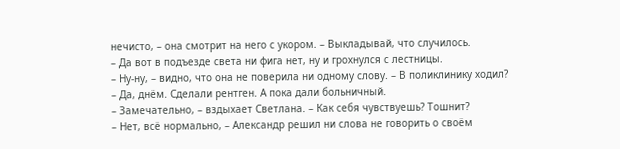нечисто, – она смотрит на него с укором. – Выкладывай, что случилось.
– Да вот в подъезде света ни фига нет, ну и грохнулся с лестницы.
– Ну-ну, – видно, что она не поверила ни одному слову. – В поликлинику ходил?
– Да, днём. Сделали рентген. А пока дали больничный.
– Замечательно, – вздыхает Светлана. – Как себя чувствуешь? Тошнит?
– Нет, всё нормально, – Александр решил ни слова не говорить о своём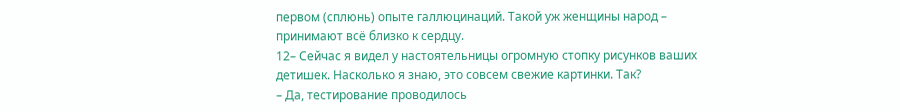первом (сплюнь) опыте галлюцинаций. Такой уж женщины народ – принимают всё близко к сердцу.
12– Сейчас я видел у настоятельницы огромную стопку рисунков ваших детишек. Насколько я знаю, это совсем свежие картинки. Так?
– Да, тестирование проводилось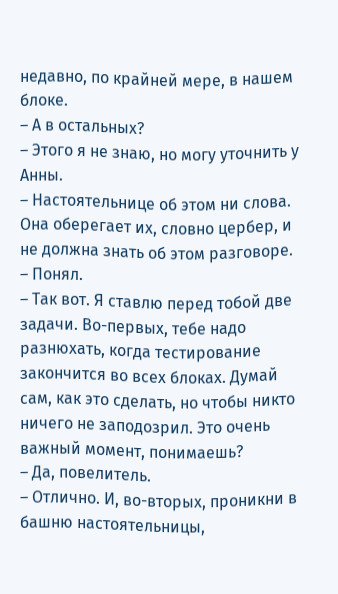недавно, по крайней мере, в нашем блоке.
– А в остальных?
– Этого я не знаю, но могу уточнить у Анны.
– Настоятельнице об этом ни слова. Она оберегает их, словно цербер, и не должна знать об этом разговоре.
– Понял.
– Так вот. Я ставлю перед тобой две задачи. Во-первых, тебе надо разнюхать, когда тестирование закончится во всех блоках. Думай сам, как это сделать, но чтобы никто ничего не заподозрил. Это очень важный момент, понимаешь?
– Да, повелитель.
– Отлично. И, во-вторых, проникни в башню настоятельницы,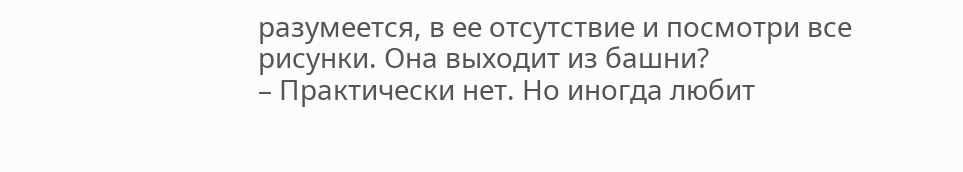разумеется, в ее отсутствие и посмотри все рисунки. Она выходит из башни?
– Практически нет. Но иногда любит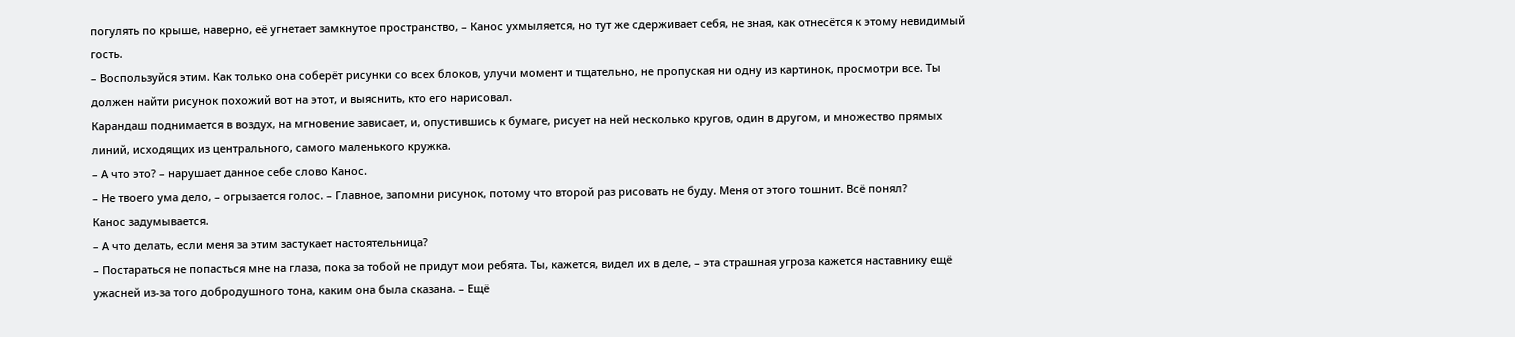погулять по крыше, наверно, её угнетает замкнутое пространство, – Канос ухмыляется, но тут же сдерживает себя, не зная, как отнесётся к этому невидимый гость.
– Воспользуйся этим. Как только она соберёт рисунки со всех блоков, улучи момент и тщательно, не пропуская ни одну из картинок, просмотри все. Ты должен найти рисунок похожий вот на этот, и выяснить, кто его нарисовал.
Карандаш поднимается в воздух, на мгновение зависает, и, опустившись к бумаге, рисует на ней несколько кругов, один в другом, и множество прямых линий, исходящих из центрального, самого маленького кружка.
– А что это? – нарушает данное себе слово Канос.
– Не твоего ума дело, – огрызается голос. – Главное, запомни рисунок, потому что второй раз рисовать не буду. Меня от этого тошнит. Всё понял?
Канос задумывается.
– А что делать, если меня за этим застукает настоятельница?
– Постараться не попасться мне на глаза, пока за тобой не придут мои ребята. Ты, кажется, видел их в деле, – эта страшная угроза кажется наставнику ещё ужасней из-за того добродушного тона, каким она была сказана. – Ещё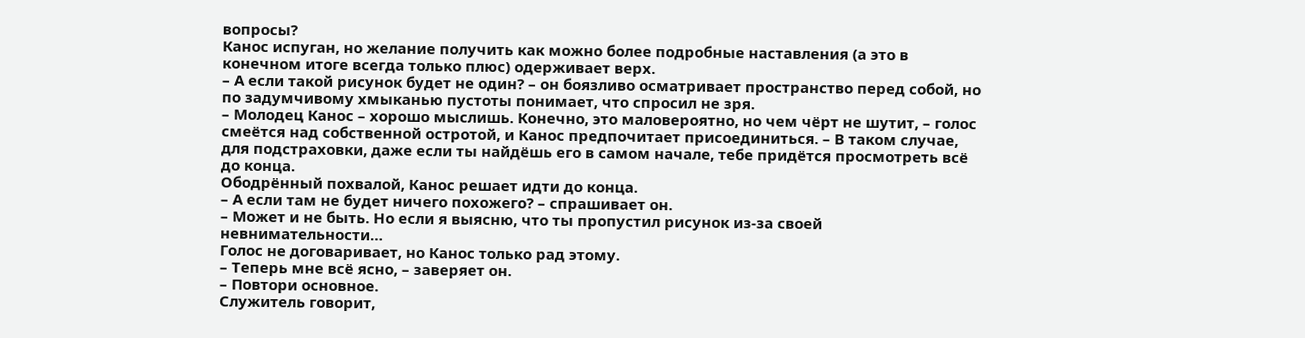вопросы?
Канос испуган, но желание получить как можно более подробные наставления (а это в конечном итоге всегда только плюс) одерживает верх.
– А если такой рисунок будет не один? – он боязливо осматривает пространство перед собой, но по задумчивому хмыканью пустоты понимает, что спросил не зря.
– Молодец Канос – хорошо мыслишь. Конечно, это маловероятно, но чем чёрт не шутит, – голос смеётся над собственной остротой, и Канос предпочитает присоединиться. – В таком случае, для подстраховки, даже если ты найдёшь его в самом начале, тебе придётся просмотреть всё до конца.
Ободрённый похвалой, Канос решает идти до конца.
– А если там не будет ничего похожего? – спрашивает он.
– Может и не быть. Но если я выясню, что ты пропустил рисунок из-за своей невнимательности…
Голос не договаривает, но Канос только рад этому.
– Теперь мне всё ясно, – заверяет он.
– Повтори основное.
Служитель говорит,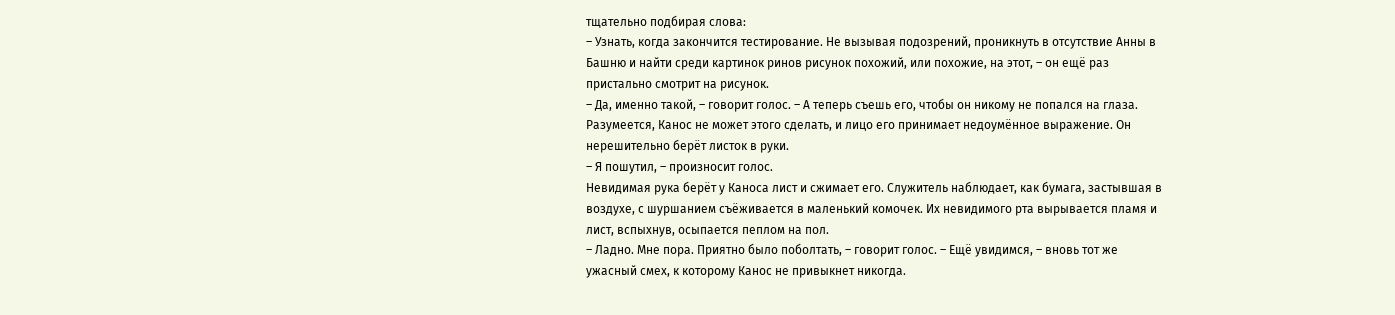тщательно подбирая слова:
– Узнать, когда закончится тестирование. Не вызывая подозрений, проникнуть в отсутствие Анны в Башню и найти среди картинок ринов рисунок похожий, или похожие, на этот, – он ещё раз пристально смотрит на рисунок.
– Да, именно такой, – говорит голос. – А теперь съешь его, чтобы он никому не попался на глаза.
Разумеется, Канос не может этого сделать, и лицо его принимает недоумённое выражение. Он нерешительно берёт листок в руки.
– Я пошутил, – произносит голос.
Невидимая рука берёт у Каноса лист и сжимает его. Служитель наблюдает, как бумага, застывшая в воздухе, с шуршанием съёживается в маленький комочек. Их невидимого рта вырывается пламя и лист, вспыхнув, осыпается пеплом на пол.
– Ладно. Мне пора. Приятно было поболтать, – говорит голос. – Ещё увидимся, – вновь тот же ужасный смех, к которому Канос не привыкнет никогда.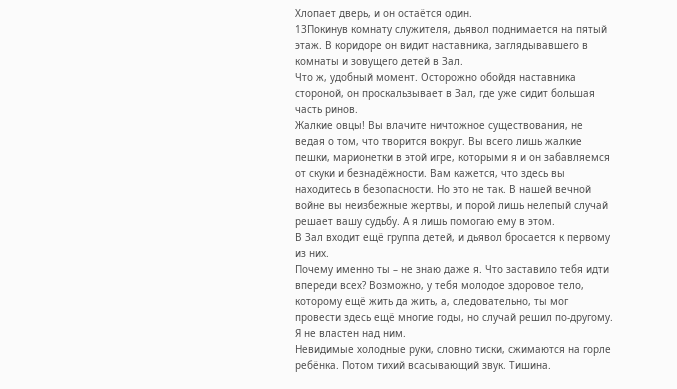Хлопает дверь, и он остаётся один.
13Покинув комнату служителя, дьявол поднимается на пятый этаж. В коридоре он видит наставника, заглядывавшего в комнаты и зовущего детей в Зал.
Что ж, удобный момент. Осторожно обойдя наставника стороной, он проскальзывает в Зал, где уже сидит большая часть ринов.
Жалкие овцы! Вы влачите ничтожное существования, не ведая о том, что творится вокруг. Вы всего лишь жалкие пешки, марионетки в этой игре, которыми я и он забавляемся от скуки и безнадёжности. Вам кажется, что здесь вы находитесь в безопасности. Но это не так. В нашей вечной войне вы неизбежные жертвы, и порой лишь нелепый случай решает вашу судьбу. А я лишь помогаю ему в этом.
В Зал входит ещё группа детей, и дьявол бросается к первому из них.
Почему именно ты – не знаю даже я. Что заставило тебя идти впереди всех? Возможно, у тебя молодое здоровое тело, которому ещё жить да жить, а, следовательно, ты мог провести здесь ещё многие годы, но случай решил по-другому. Я не властен над ним.
Невидимые холодные руки, словно тиски, сжимаются на горле ребёнка. Потом тихий всасывающий звук. Тишина.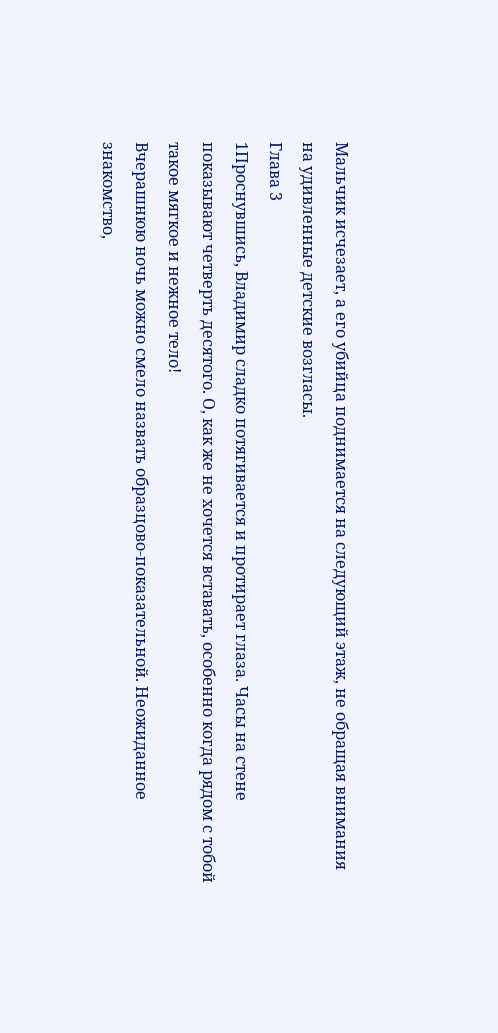Мальчик исчезает, а его убийца поднимается на следующий этаж, не обращая внимания на удивленные детские возгласы.
Глава 3
1Проснувшись, Владимир сладко потягивается и протирает глаза. Часы на стене показывают четверть десятого. О, как же не хочется вставать, особенно когда рядом с тобой такое мягкое и нежное тело!
Вчерашнюю ночь можно смело назвать образцово-показательной. Неожиданное знакомство,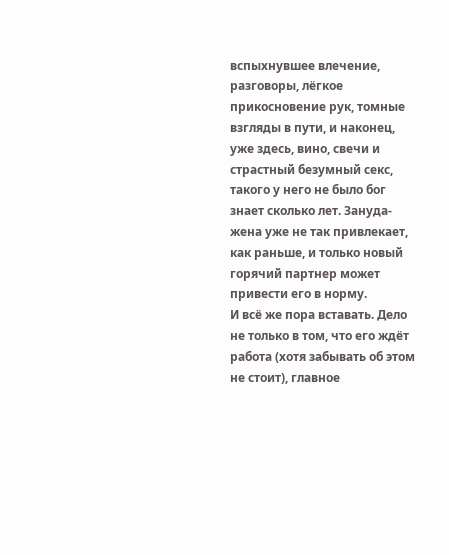вспыхнувшее влечение, разговоры, лёгкое прикосновение рук, томные взгляды в пути, и наконец, уже здесь, вино, свечи и страстный безумный секс, такого у него не было бог знает сколько лет. Зануда-жена уже не так привлекает, как раньше, и только новый горячий партнер может привести его в норму.
И всё же пора вставать. Дело не только в том, что его ждёт работа (хотя забывать об этом не стоит), главное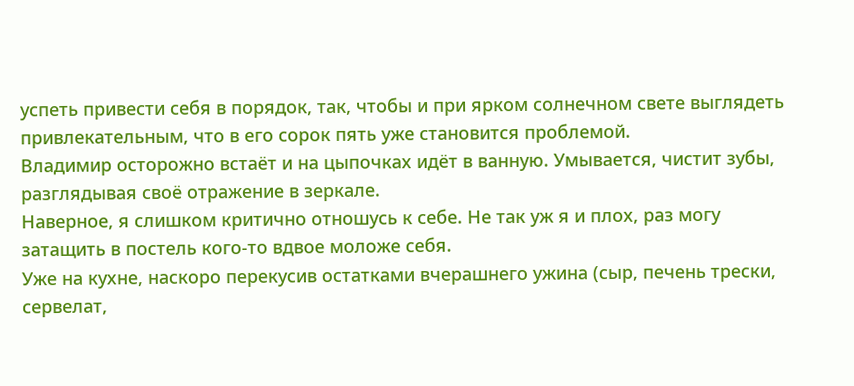успеть привести себя в порядок, так, чтобы и при ярком солнечном свете выглядеть привлекательным, что в его сорок пять уже становится проблемой.
Владимир осторожно встаёт и на цыпочках идёт в ванную. Умывается, чистит зубы, разглядывая своё отражение в зеркале.
Наверное, я слишком критично отношусь к себе. Не так уж я и плох, раз могу затащить в постель кого-то вдвое моложе себя.
Уже на кухне, наскоро перекусив остатками вчерашнего ужина (сыр, печень трески, сервелат,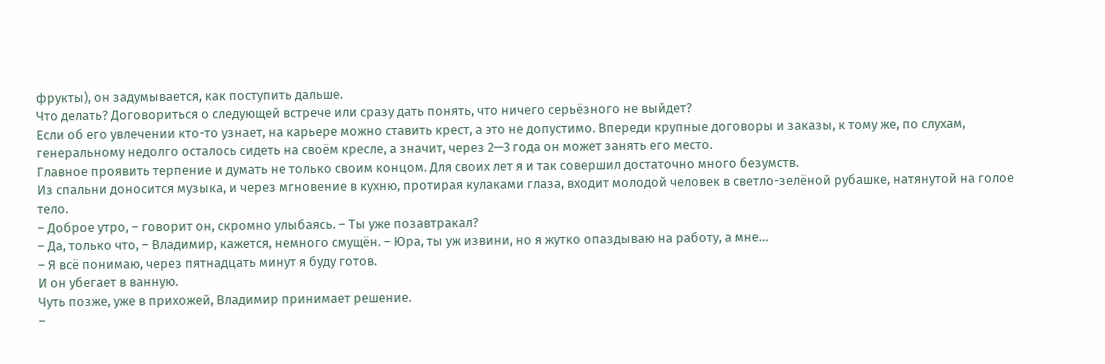фрукты), он задумывается, как поступить дальше.
Что делать? Договориться о следующей встрече или сразу дать понять, что ничего серьёзного не выйдет?
Если об его увлечении кто-то узнает, на карьере можно ставить крест, а это не допустимо. Впереди крупные договоры и заказы, к тому же, по слухам, генеральному недолго осталось сидеть на своём кресле, а значит, через 2—3 года он может занять его место.
Главное проявить терпение и думать не только своим концом. Для своих лет я и так совершил достаточно много безумств.
Из спальни доносится музыка, и через мгновение в кухню, протирая кулаками глаза, входит молодой человек в светло-зелёной рубашке, натянутой на голое тело.
– Доброе утро, – говорит он, скромно улыбаясь. – Ты уже позавтракал?
– Да, только что, – Владимир, кажется, немного смущён. – Юра, ты уж извини, но я жутко опаздываю на работу, а мне…
– Я всё понимаю, через пятнадцать минут я буду готов.
И он убегает в ванную.
Чуть позже, уже в прихожей, Владимир принимает решение.
–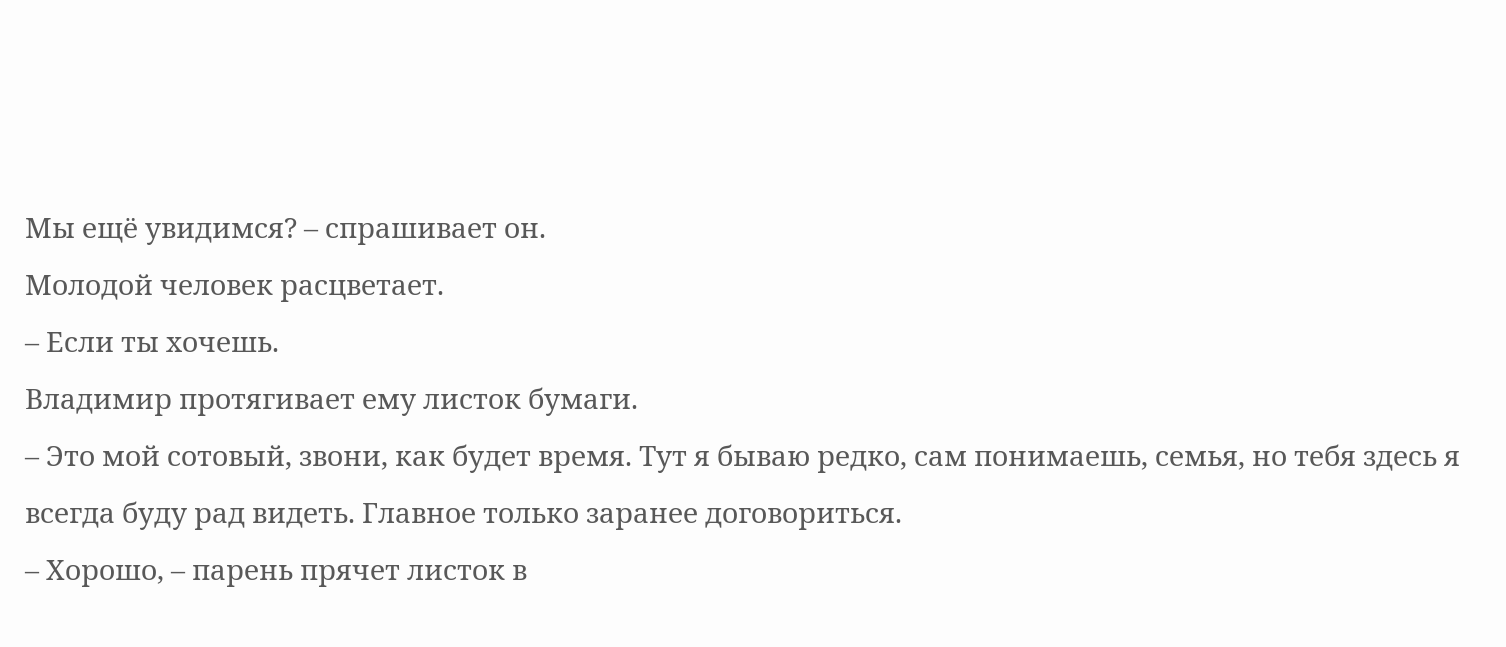Мы ещё увидимся? – спрашивает он.
Молодой человек расцветает.
– Если ты хочешь.
Владимир протягивает ему листок бумаги.
– Это мой сотовый, звони, как будет время. Тут я бываю редко, сам понимаешь, семья, но тебя здесь я всегда буду рад видеть. Главное только заранее договориться.
– Хорошо, – парень прячет листок в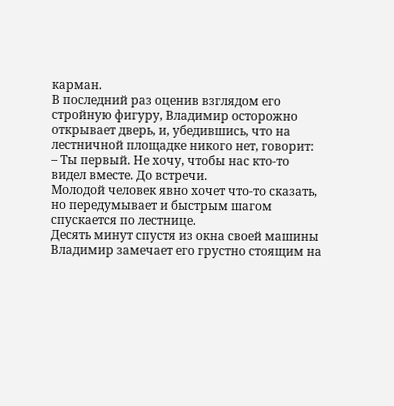карман.
В последний раз оценив взглядом его стройную фигуру, Владимир осторожно открывает дверь, и, убедившись, что на лестничной площадке никого нет, говорит:
– Ты первый. Не хочу, чтобы нас кто-то видел вместе. До встречи.
Молодой человек явно хочет что-то сказать, но передумывает и быстрым шагом спускается по лестнице.
Десять минут спустя из окна своей машины Владимир замечает его грустно стоящим на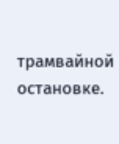трамвайной остановке.